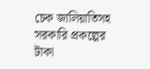চেক জালিয়াতিসহ সরকারি প্রকল্পের টাকা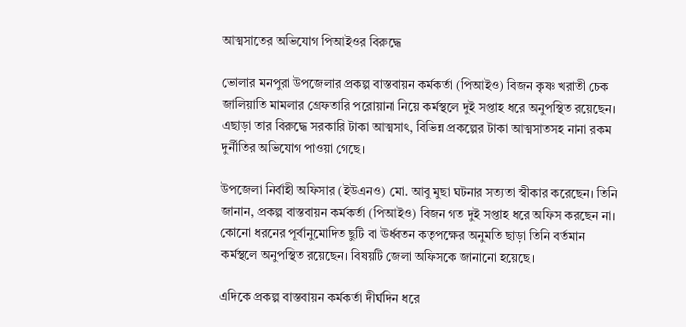আত্মসাতের অভিযোগ পিআইওর বিরুদ্ধে

ভোলার মনপুরা উপজেলার প্রকল্প বাস্তবায়ন কর্মকর্তা (পিআইও) বিজন কৃষ্ণ খরাতী চেক জালিয়াতি মামলার গ্রেফতারি পরোয়ানা নিয়ে কর্মস্থলে দুই সপ্তাহ ধরে অনুপস্থিত রয়েছেন। এছাড়া তার বিরুদ্ধে সরকারি টাকা আত্মসাৎ, বিভিন্ন প্রকল্পের টাকা আত্মসাতসহ নানা রকম দুর্নীতির অভিযোগ পাওয়া গেছে।

উপজেলা নির্বাহী অফিসার (ইউএনও) মো. আবু মুছা ঘটনার সত্যতা স্বীকার করেছেন। তিনি জানান, প্রকল্প বাস্তবায়ন কর্মকর্তা (পিআইও) বিজন গত দুই সপ্তাহ ধরে অফিস করছেন না। কোনো ধরনের পূর্বানুমোদিত ছুটি বা ঊর্ধ্বতন কতৃপক্ষের অনুমতি ছাড়া তিনি বর্তমান কর্মস্থলে অনুপস্থিত রয়েছেন। বিষয়টি জেলা অফিসকে জানানো হয়েছে।

এদিকে প্রকল্প বাস্তবায়ন কর্মকর্তা দীর্ঘদিন ধরে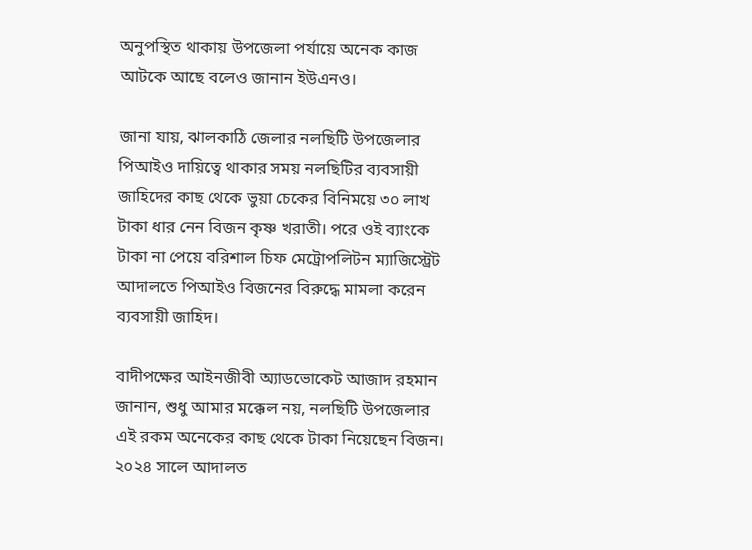অনুপস্থিত থাকায় উপজেলা পর্যায়ে অনেক কাজ আটকে আছে বলেও জানান ইউএনও।

জানা যায়, ঝালকাঠি জেলার নলছিটি উপজেলার পিআইও দায়িত্বে থাকার সময় নলছিটির ব্যবসায়ী জাহিদের কাছ থেকে ভুয়া চেকের বিনিময়ে ৩০ লাখ টাকা ধার নেন বিজন কৃষ্ণ খরাতী। পরে ওই ব্যাংকে টাকা না পেয়ে বরিশাল চিফ মেট্রোপলিটন ম্যাজিস্ট্রেট আদালতে পিআইও বিজনের বিরুদ্ধে মামলা করেন ব্যবসায়ী জাহিদ।

বাদীপক্ষের আইনজীবী অ্যাডভোকেট আজাদ রহমান জানান, শুধু আমার মক্কেল নয়, নলছিটি উপজেলার এই রকম অনেকের কাছ থেকে টাকা নিয়েছেন বিজন। ২০২৪ সালে আদালত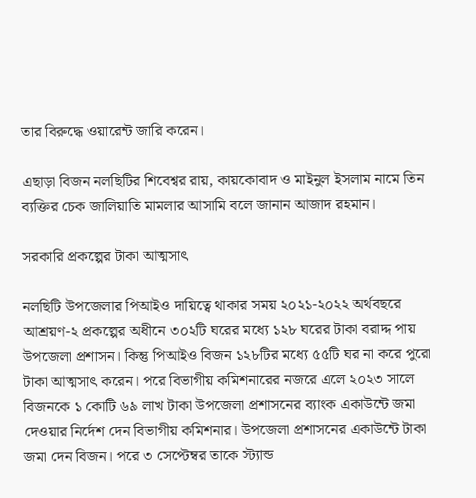তার বিরুদ্ধে ওয়ারেন্ট জারি করেন।

এছাড়া বিজন নলছিটির শিবেশ্বর রায়, কায়কোবাদ ও মাইনুল ইসলাম নামে তিন ব্যক্তির চেক জালিয়াতি মামলার আসামি বলে জানান আজাদ রহমান।

সরকারি প্রকল্পের টাকা আত্মসাৎ

নলছিটি উপজেলার পিআইও দায়িত্বে থাকার সময় ২০২১-২০২২ অর্থবছরে আশ্রয়ণ-২ প্রকল্পের অধীনে ৩০২টি ঘরের মধ্যে ১২৮ ঘরের টাকা বরাদ্দ পায় উপজেলা প্রশাসন। কিন্তু পিআইও বিজন ১২৮টির মধ্যে ৫৫টি ঘর না করে পুরো টাকা আত্মসাৎ করেন। পরে বিভাগীয় কমিশনারের নজরে এলে ২০২৩ সালে বিজনকে ১ কোটি ৬৯ লাখ টাকা উপজেলা প্রশাসনের ব্যাংক একাউন্টে জমা দেওয়ার নির্দেশ দেন বিভাগীয় কমিশনার। উপজেলা প্রশাসনের একাউন্টে টাকা জমা দেন বিজন। পরে ৩ সেপ্টেম্বর তাকে স্ট্যান্ড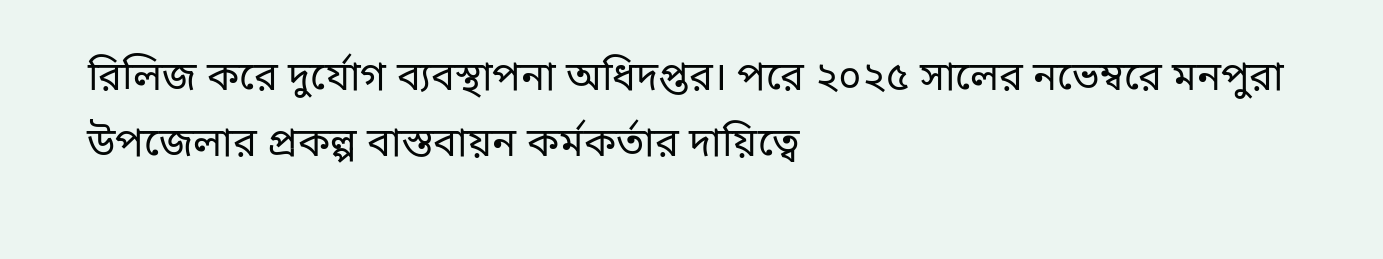রিলিজ করে দুর্যোগ ব্যবস্থাপনা অধিদপ্তর। পরে ২০২৫ সালের নভেম্বরে মনপুরা উপজেলার প্রকল্প বাস্তবায়ন কর্মকর্তার দায়িত্বে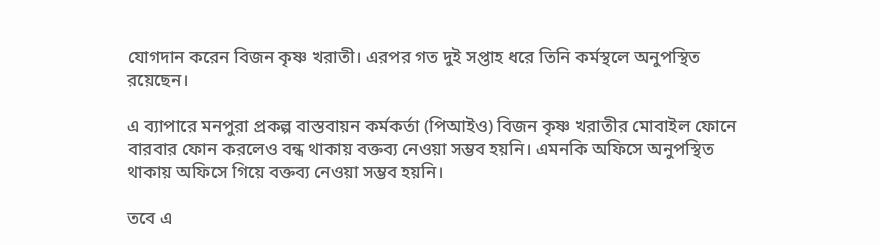যোগদান করেন বিজন কৃষ্ণ খরাতী। এরপর গত দুই সপ্তাহ ধরে তিনি কর্মস্থলে অনুপস্থিত রয়েছেন।

এ ব্যাপারে মনপুরা প্রকল্প বাস্তবায়ন কর্মকর্তা (পিআইও) বিজন কৃষ্ণ খরাতীর মোবাইল ফোনে বারবার ফোন করলেও বন্ধ থাকায় বক্তব্য নেওয়া সম্ভব হয়নি। এমনকি অফিসে অনুপস্থিত থাকায় অফিসে গিয়ে বক্তব্য নেওয়া সম্ভব হয়নি।

তবে এ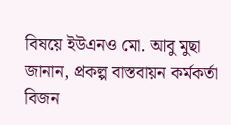বিষয়ে ইউএনও মো. আবু মুছা জানান, প্রকল্প বাস্তবায়ন কর্মকর্তা বিজন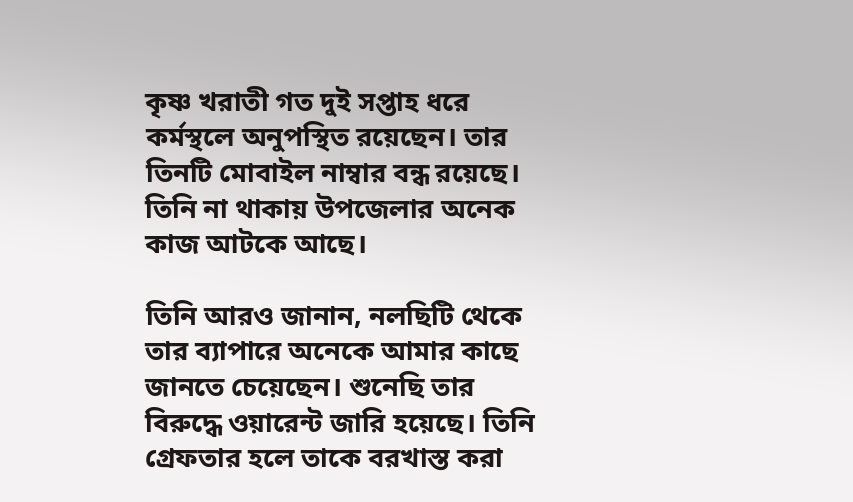কৃষ্ণ খরাতী গত দুই সপ্তাহ ধরে কর্মস্থলে অনুপস্থিত রয়েছেন। তার তিনটি মোবাইল নাম্বার বন্ধ রয়েছে। তিনি না থাকায় উপজেলার অনেক কাজ আটকে আছে।

তিনি আরও জানান, নলছিটি থেকে তার ব্যাপারে অনেকে আমার কাছে জানতে চেয়েছেন। শুনেছি তার বিরুদ্ধে ওয়ারেন্ট জারি হয়েছে। তিনি গ্রেফতার হলে তাকে বরখাস্ত করা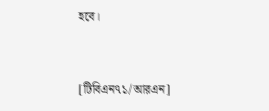হবে।



[টিবিএন৭১/আরএন]